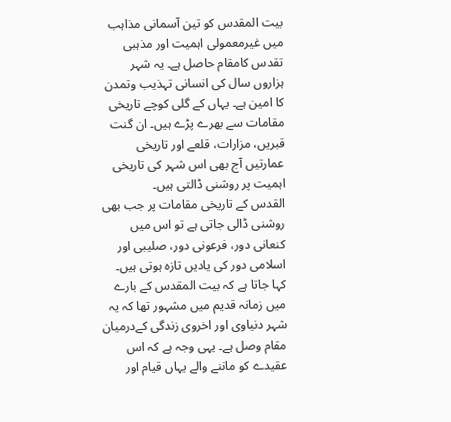بیت المقدس کو تین آسمانی مذاہب میں غیرمعمولی اہمیت اور مذہبی تقدس کامقام حاصل ہے۔ یہ شہر ہزاروں سال کی انسانی تہذیب وتمدن کا امین ہے۔ یہاں کے گلی کوچے تاریخی مقامات سے بھرے پڑے ہیں۔ ان گنت قبریں، مزارات، قلعے اور تاریخی عمارتیں آج بھی اس شہر کی تاریخی اہمیت پر روشنی ڈالتی ہیں۔
القدس کے تاریخی مقامات پر جب بھی روشنی ڈالی جاتی ہے تو اس میں کنعانی دور، فرعونی دور، صلیبی اور اسلامی دور کی یادیں تازہ ہوتی ہیں۔
کہا جاتا ہے کہ بیت المقدس کے بارے میں زمانہ قدیم میں مشہور تھا کہ یہ شہر دنیاوی اور اخروی زندگی کےدرمیان مقام وصل ہے۔ یہی وجہ ہے کہ اس عقیدے کو ماننے والے یہاں قیام اور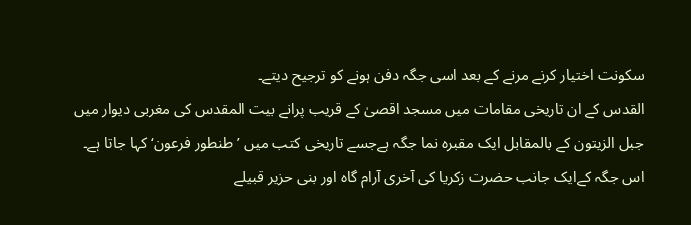سکونت اختیار کرنے مرنے کے بعد اسی جگہ دفن ہونے کو ترجیح دیتے۔
القدس کے ان تاریخی مقامات میں مسجد اقصیٰ کے قریب پرانے بیت المقدس کی مغربی دیوار میں جبل الزیتون کے بالمقابل ایک مقبرہ نما جگہ ہےجسے تاریخی کتب میں ’طنطور فرعون‘ کہا جاتا ہے۔
اس جگہ کےایک جانب حضرت زکریا کی آخری آرام گاہ اور بنی حزیر قبیلے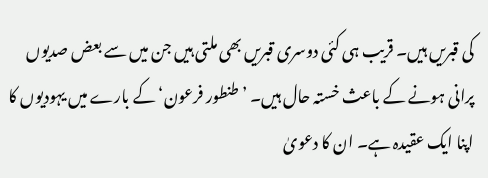کی قبریں ہیں۔ قریب ہی کئی دوسری قبریں بھی ملتی ہیں جن میں سے بعض صدیوں پرانی ہونے کے باعث خستہ حال ہیں۔ ’طنطور فرعون‘ کے بارے میں یہودیوں کا اپنا ایک عقیدہ ہے۔ ان کا دعویٰ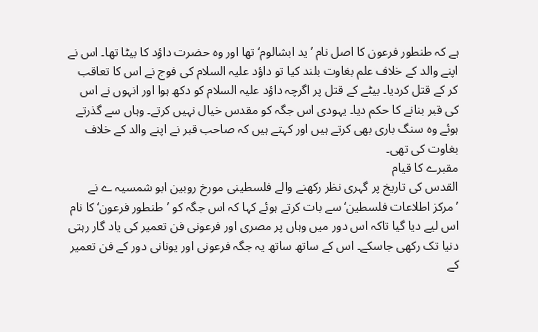ہے کہ طنطور فرعون کا اصل نام ’ید ابشالوم‘ تھا اور وہ حضرت داؤد کا بیٹا تھا۔ اس نے اپنے والد کے خلاف علم بغاوت بلند کیا تو داؤد علیہ السلام کی فوج نے اس کا تعاقب کر کے قتل کردیا۔ بیٹے کے قتل پر اگرچہ داؤد علیہ السلام کو دکھ ہوا اور انہوں نے اس کی قبر بنانے کا حکم دیا۔ یہودی اس جگہ کو مقدس خیال نہیں کرتے۔ وہاں سے گذرتے ہوئے وہ سنگ باری بھی کرتے ہیں اور کہتے ہیں کہ صاحب قبر نے اپنے والد کے خلاف بغاوت کی تھی۔
مقبرے کا قیام
القدس کی تاریخ پر گہری نظر رکھنے والے فلسطینی مورخ روبین ابو شمسیہ ے نے ’مرکز اطلاعات فلسطین‘ سے بات کرتے ہوئے کہا کہ اس جگہ کو ’طنطور فرعون‘ کا نام اس لیے دیا گیا تاکہ اس دور میں وہاں پر مصری اور فرعونی فن تعمیر کی یاد گار رہتی دنیا تک رکھی جاسکے۔ اس کے ساتھ ساتھ یہ جگہ فرعونی اور یونانی دور کے فن تعمیر کے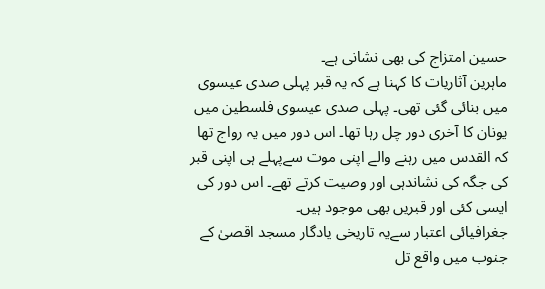حسین امتزاج کی بھی نشانی ہے۔
ماہرین آثاریات کا کہنا ہے کہ یہ قبر پہلی صدی عیسوی میں بنائی گئی تھی۔ پہلی صدی عیسوی فلسطین میں یونان کا آخری دور چل رہا تھا۔ اس دور میں یہ رواج تھا کہ القدس میں رہنے والے اپنی موت سےپہلے ہی اپنی قبر کی جگہ کی نشاندہی اور وصیت کرتے تھے۔ اس دور کی ایسی کئی اور قبریں بھی موجود ہیں۔
جغرافیائی اعتبار سےیہ تاریخی یادگار مسجد اقصیٰ کے جنوب میں واقع تل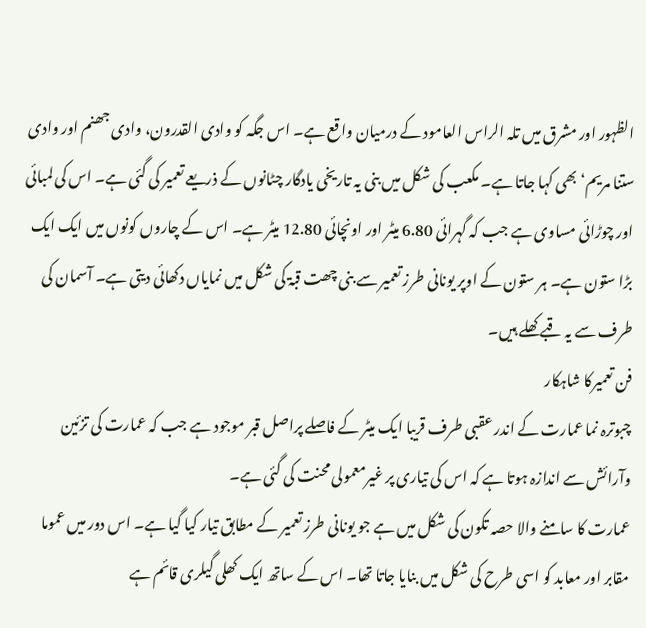الظہور اور مشرق میں تلہ الراس العامود کے درمیان واقع ہے۔ اس جگہ کو وادی القدرون، وادی جھنم اور وادی ستنا مریم‘ بھی کہا جاتا ہے۔ مکعب کی شکل میں بنی یہ تاریخی یادگار چٹانوں کے ذریعے تعمیر کی گئی ہے۔ اس کی لمبائی اور چوڑائی مساوی ہے جب کہ گہرائی 6.80 میٹر اور اونچائی 12.80 میٹر ہے۔ اس کے چاروں کونوں میں ایک ایک بڑا ستون ہے۔ ہر ستون کے اوپر یونانی طرز تعمیر سے بنی چھت قبۃ کی شکل میں نمایاں دکھائی دیتی ہے۔ آسمان کی طرف سے یہ قبے کھلے ہیں۔
فن تعمیرکا شاہکار
چبوترہ نما عمارت کے اندر عقبی طرف قریبا ایک میٹر کے فاصلے پراصل قبر موجود ہے جب کہ عمارت کی تزئین وآرائش سے اندازہ ہوتا ہے کہ اس کی تیاری پر غیرمعمولی محنت کی گئی ہے۔
عمارت کا سامنے والا حصہ تکون کی شکل میں ہے جو یونانی طرز تعمیر کے مطابق تیار کیا گیا ہے۔ اس دور میں عموما مقابر اور معابد کو اسی طرح کی شکل میں بنایا جاتا تھا۔ اس کے ساتھ ایک کھلی گیلری قائم ہے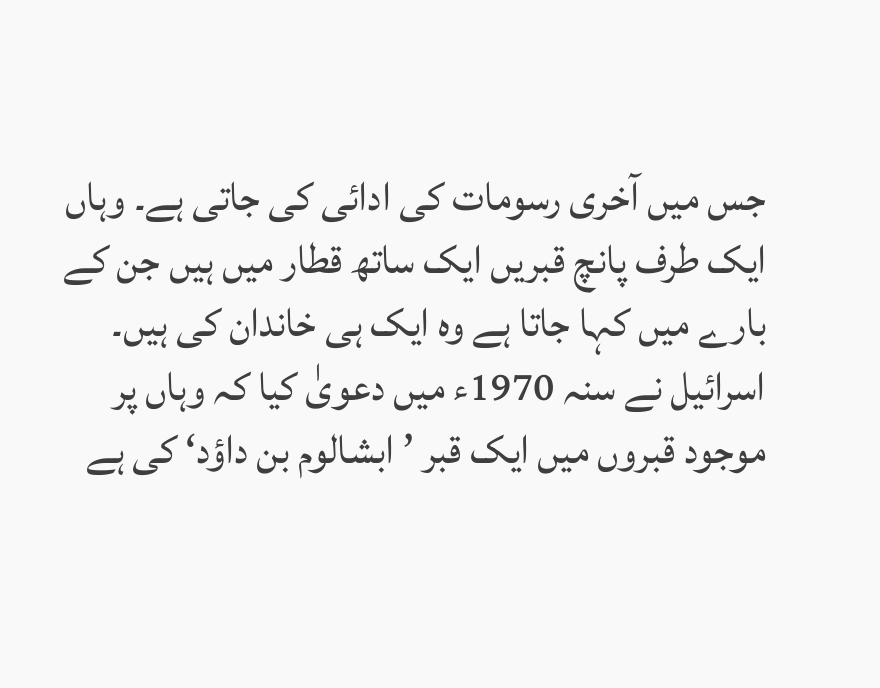جس میں آخری رسومات کی ادائی کی جاتی ہے۔ وہاں ایک طرف پانچ قبریں ایک ساتھ قطار میں ہیں جن کے بارے میں کہا جاتا ہے وہ ایک ہی خاندان کی ہیں۔
اسرائیل نے سنہ 1970ء میں دعویٰ کیا کہ وہاں پر موجود قبروں میں ایک قبر ’ابشالوم بن داؤد‘ کی ہے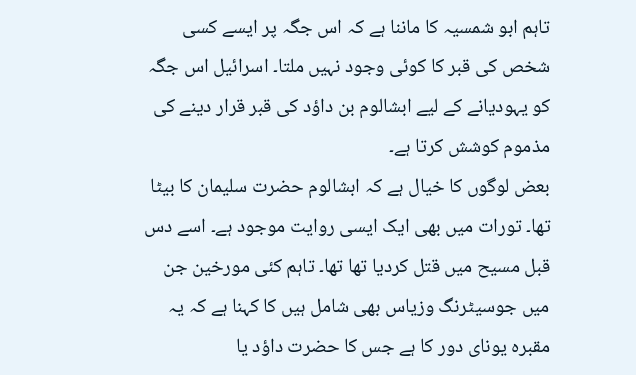تاہم ابو شمسیہ کا ماننا ہے کہ اس جگہ پر ایسے کسی شخص کی قبر کا کوئی وجود نہیں ملتا۔ اسرائیل اس جگہ کو یہودیانے کے لیے ابشالوم بن داؤد کی قبر قرار دینے کی مذموم کوشش کرتا ہے۔
بعض لوگوں کا خیال ہے کہ ابشالوم حضرت سلیمان کا بیٹا تھا۔ تورات میں بھی ایک ایسی روایت موجود ہے۔ اسے دس قبل مسیح میں قتل کردیا تھا تھا۔ تاہم کئی مورخین جن میں جوسیٹرنگ وزیاس بھی شامل ہیں کا کہنا ہے کہ یہ مقبرہ یونای دور کا ہے جس کا حضرت داؤد یا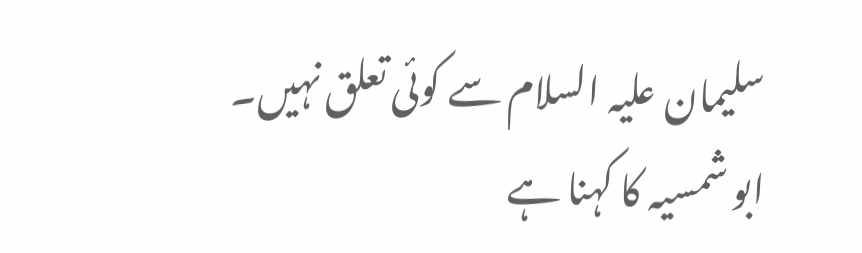سلیمان علیہ السلام سے کوئی تعلق نہیں۔
ابو شمسیہ کا کہنا ہے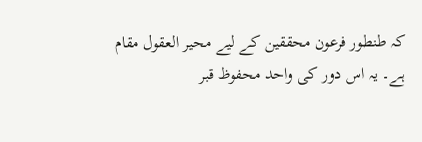کہ طنطور فرعون محققین کے لیے محیر العقول مقام ہے۔ یہ اس دور کی واحد محفوظ قبر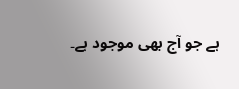ہے جو آج بھی موجود ہے۔